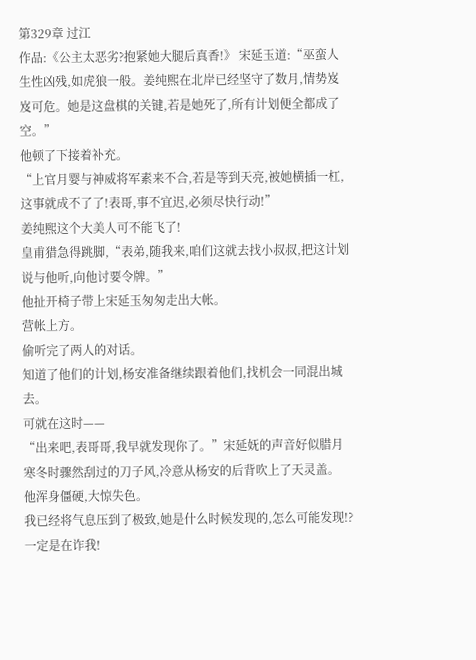第329章 过江
作品:《公主太恶劣?抱紧她大腿后真香!》 宋延玉道:“巫蛮人生性凶残,如虎狼一般。姜纯熙在北岸已经坚守了数月,情势岌岌可危。她是这盘棋的关键,若是她死了,所有计划便全都成了空。”
他顿了下接着补充。
“上官月婴与神威将军素来不合,若是等到天亮,被她横插一杠,这事就成不了了!表哥,事不宜迟,必须尽快行动!”
姜纯熙这个大美人可不能飞了!
皇甫猎急得跳脚,“表弟,随我来,咱们这就去找小叔叔,把这计划说与他听,向他讨要令牌。”
他扯开椅子带上宋延玉匆匆走出大帐。
营帐上方。
偷听完了两人的对话。
知道了他们的计划,杨安准备继续跟着他们,找机会一同混出城去。
可就在这时——
“出来吧,表哥哥,我早就发现你了。”宋延妩的声音好似腊月寒冬时骤然刮过的刀子风,冷意从杨安的后背吹上了天灵盖。
他浑身僵硬,大惊失色。
我已经将气息压到了极致,她是什么时候发现的,怎么可能发现!?
一定是在诈我!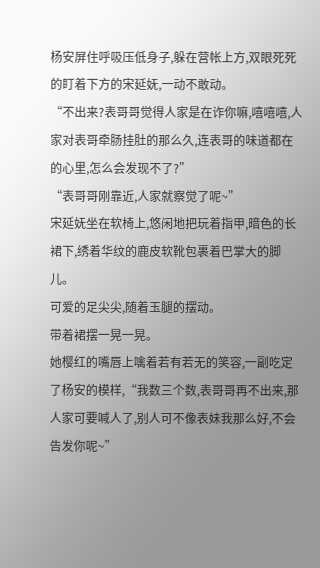杨安屏住呼吸压低身子,躲在营帐上方,双眼死死的盯着下方的宋延妩,一动不敢动。
“不出来?表哥哥觉得人家是在诈你嘛,嘻嘻嘻,人家对表哥牵肠挂肚的那么久,连表哥的味道都在的心里,怎么会发现不了?”
“表哥哥刚靠近,人家就察觉了呢~”
宋延妩坐在软椅上,悠闲地把玩着指甲,暗色的长裙下,绣着华纹的鹿皮软靴包裹着巴掌大的脚儿。
可爱的足尖尖,随着玉腿的摆动。
带着裙摆一晃一晃。
她樱红的嘴唇上噙着若有若无的笑容,一副吃定了杨安的模样,“我数三个数,表哥哥再不出来,那人家可要喊人了,别人可不像表妹我那么好,不会告发你呢~”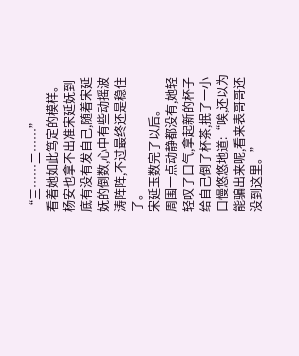“三……二……”
看着她如此笃定的模样。
杨安也拿不出准宋延妩到底有没有发自己,随着宋延妩的倒数,心中有些动摇波涛阵阵,不过最终还是稳住了。
宋延玉数完了以后。
周围一点动静都没有,她轻轻叹了口气,拿起新的杯子给自己倒了杯茶,抿了一小口慢悠悠地道:“唉,还以为能骗出来呢,看来表哥哥还没到这里。”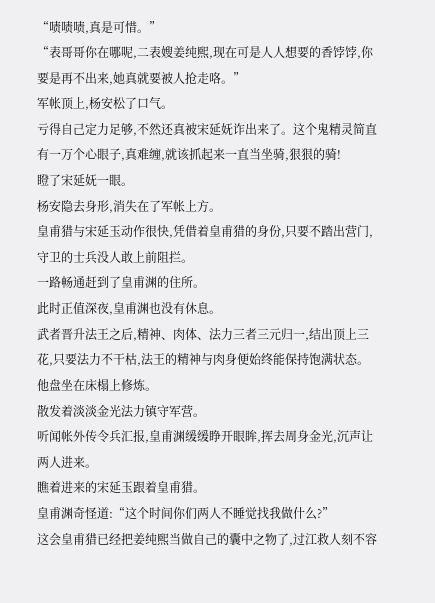“啧啧啧,真是可惜。”
“表哥哥你在哪呢,二表嫂姜纯熙,现在可是人人想要的香饽饽,你要是再不出来,她真就要被人抢走咯。”
军帐顶上,杨安松了口气。
亏得自己定力足够,不然还真被宋延妩诈出来了。这个鬼精灵简直有一万个心眼子,真难缠,就该抓起来一直当坐骑,狠狠的骑!
瞪了宋延妩一眼。
杨安隐去身形,消失在了军帐上方。
皇甫猎与宋延玉动作很快,凭借着皇甫猎的身份,只要不踏出营门,守卫的士兵没人敢上前阻拦。
一路畅通赶到了皇甫渊的住所。
此时正值深夜,皇甫渊也没有休息。
武者晋升法王之后,精神、肉体、法力三者三元归一,结出顶上三花,只要法力不干枯,法王的精神与肉身便始终能保持饱满状态。
他盘坐在床榻上修炼。
散发着淡淡金光法力镇守军营。
听闻帐外传令兵汇报,皇甫渊缓缓睁开眼眸,挥去周身金光,沉声让两人进来。
瞧着进来的宋延玉跟着皇甫猎。
皇甫渊奇怪道:“这个时间你们两人不睡觉找我做什么?”
这会皇甫猎已经把姜纯熙当做自己的囊中之物了,过江救人刻不容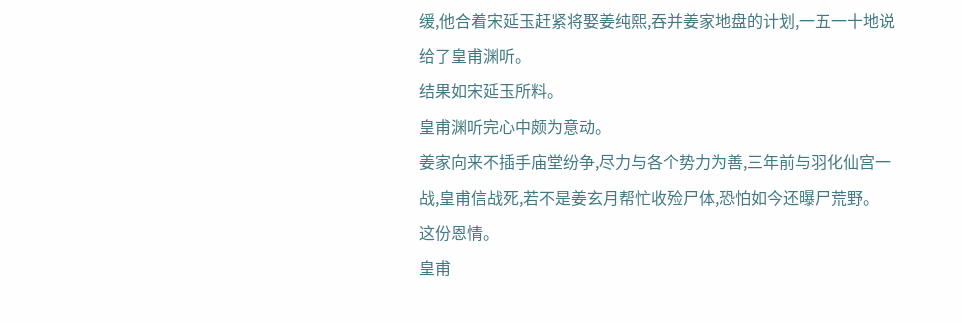缓,他合着宋延玉赶紧将娶姜纯熙,吞并姜家地盘的计划,一五一十地说给了皇甫渊听。
结果如宋延玉所料。
皇甫渊听完心中颇为意动。
姜家向来不插手庙堂纷争,尽力与各个势力为善,三年前与羽化仙宫一战,皇甫信战死,若不是姜玄月帮忙收殓尸体,恐怕如今还曝尸荒野。
这份恩情。
皇甫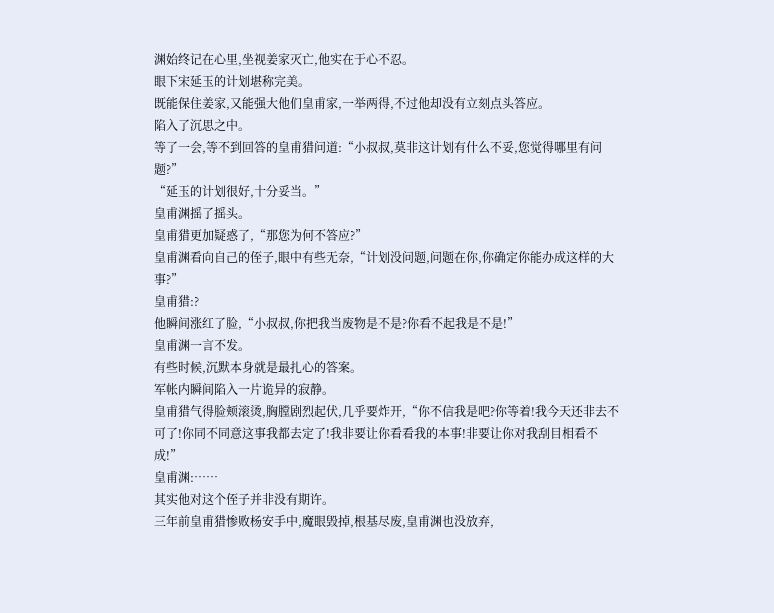渊始终记在心里,坐视姜家灭亡,他实在于心不忍。
眼下宋延玉的计划堪称完美。
既能保住姜家,又能强大他们皇甫家,一举两得,不过他却没有立刻点头答应。
陷入了沉思之中。
等了一会,等不到回答的皇甫猎问道:“小叔叔,莫非这计划有什么不妥,您觉得哪里有问题?”
“延玉的计划很好,十分妥当。”
皇甫渊摇了摇头。
皇甫猎更加疑惑了,“那您为何不答应?”
皇甫渊看向自己的侄子,眼中有些无奈,“计划没问题,问题在你,你确定你能办成这样的大事?”
皇甫猎:?
他瞬间涨红了脸,“小叔叔,你把我当废物是不是?你看不起我是不是!”
皇甫渊一言不发。
有些时候,沉默本身就是最扎心的答案。
军帐内瞬间陷入一片诡异的寂静。
皇甫猎气得脸颊滚烫,胸膛剧烈起伏,几乎要炸开,“你不信我是吧?你等着!我今天还非去不可了!你同不同意这事我都去定了!我非要让你看看我的本事!非要让你对我刮目相看不成!”
皇甫渊:……
其实他对这个侄子并非没有期许。
三年前皇甫猎惨败杨安手中,魔眼毁掉,根基尽废,皇甫渊也没放弃,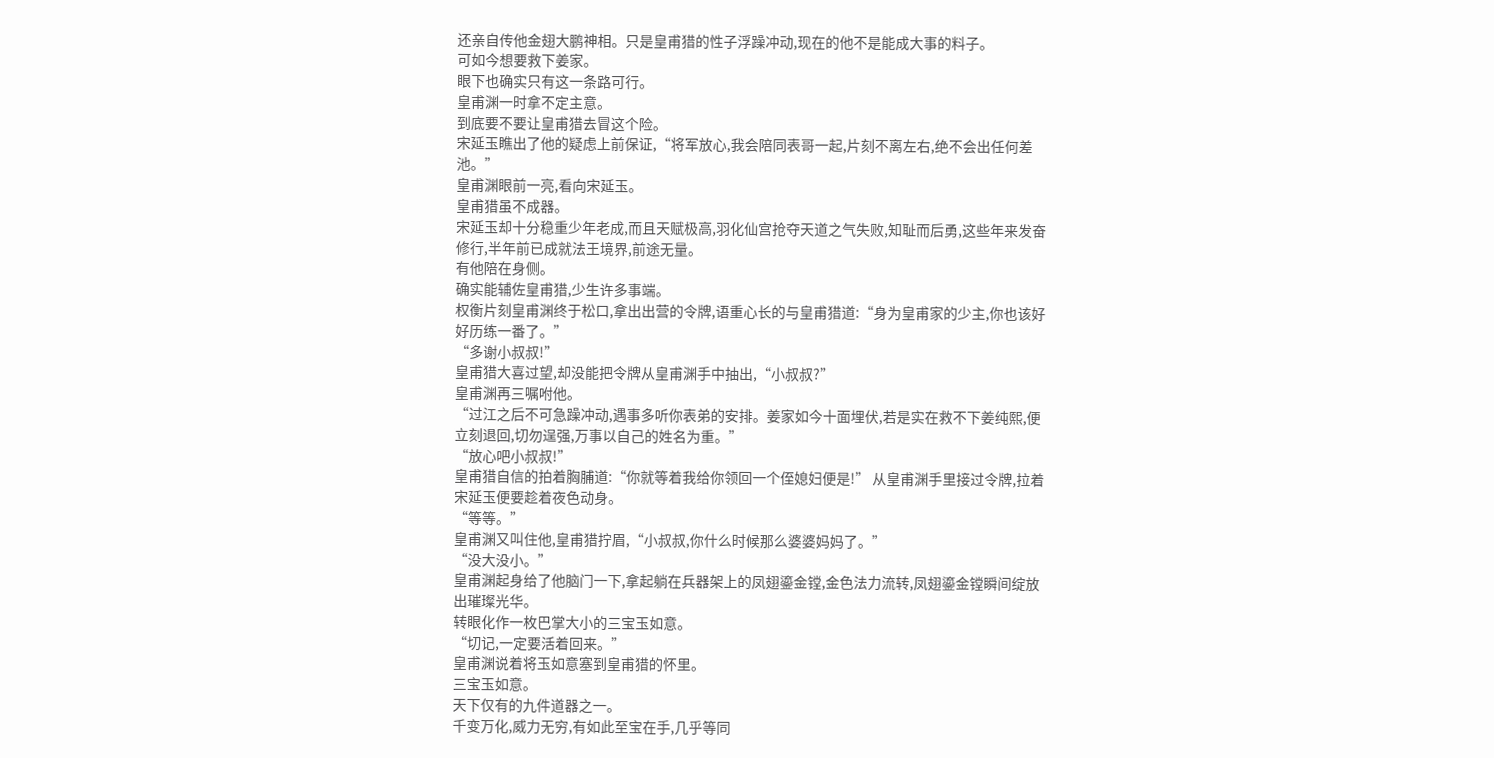还亲自传他金翅大鹏神相。只是皇甫猎的性子浮躁冲动,现在的他不是能成大事的料子。
可如今想要救下姜家。
眼下也确实只有这一条路可行。
皇甫渊一时拿不定主意。
到底要不要让皇甫猎去冒这个险。
宋延玉瞧出了他的疑虑上前保证,“将军放心,我会陪同表哥一起,片刻不离左右,绝不会出任何差池。”
皇甫渊眼前一亮,看向宋延玉。
皇甫猎虽不成器。
宋延玉却十分稳重少年老成,而且天赋极高,羽化仙宫抢夺天道之气失败,知耻而后勇,这些年来发奋修行,半年前已成就法王境界,前途无量。
有他陪在身侧。
确实能辅佐皇甫猎,少生许多事端。
权衡片刻皇甫渊终于松口,拿出出营的令牌,语重心长的与皇甫猎道:“身为皇甫家的少主,你也该好好历练一番了。”
“多谢小叔叔!”
皇甫猎大喜过望,却没能把令牌从皇甫渊手中抽出,“小叔叔?”
皇甫渊再三嘱咐他。
“过江之后不可急躁冲动,遇事多听你表弟的安排。姜家如今十面埋伏,若是实在救不下姜纯熙,便立刻退回,切勿逞强,万事以自己的姓名为重。”
“放心吧小叔叔!”
皇甫猎自信的拍着胸脯道:“你就等着我给你领回一个侄媳妇便是!” 从皇甫渊手里接过令牌,拉着宋延玉便要趁着夜色动身。
“等等。”
皇甫渊又叫住他,皇甫猎拧眉,“小叔叔,你什么时候那么婆婆妈妈了。”
“没大没小。”
皇甫渊起身给了他脑门一下,拿起躺在兵器架上的凤翅鎏金镗,金色法力流转,凤翅鎏金镗瞬间绽放出璀璨光华。
转眼化作一枚巴掌大小的三宝玉如意。
“切记,一定要活着回来。”
皇甫渊说着将玉如意塞到皇甫猎的怀里。
三宝玉如意。
天下仅有的九件道器之一。
千变万化,威力无穷,有如此至宝在手,几乎等同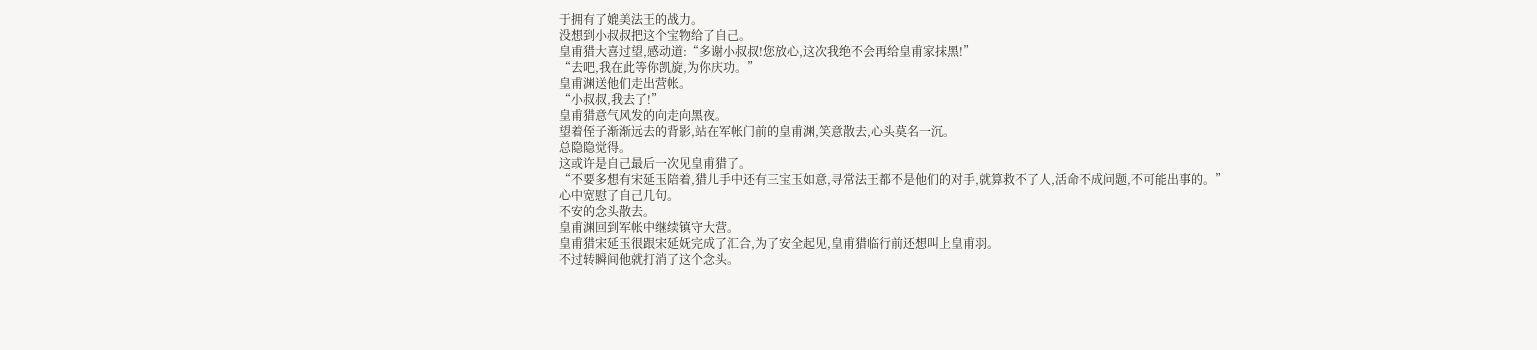于拥有了媲美法王的战力。
没想到小叔叔把这个宝物给了自己。
皇甫猎大喜过望,感动道:“多谢小叔叔!您放心,这次我绝不会再给皇甫家抹黑!”
“去吧,我在此等你凯旋,为你庆功。”
皇甫渊送他们走出营帐。
“小叔叔,我去了!”
皇甫猎意气风发的向走向黑夜。
望着侄子渐渐远去的背影,站在军帐门前的皇甫渊,笑意散去,心头莫名一沉。
总隐隐觉得。
这或许是自己最后一次见皇甫猎了。
“不要多想有宋延玉陪着,猎儿手中还有三宝玉如意,寻常法王都不是他们的对手,就算救不了人,活命不成问题,不可能出事的。”
心中宽慰了自己几句。
不安的念头散去。
皇甫渊回到军帐中继续镇守大营。
皇甫猎宋延玉很跟宋延妩完成了汇合,为了安全起见,皇甫猎临行前还想叫上皇甫羽。
不过转瞬间他就打消了这个念头。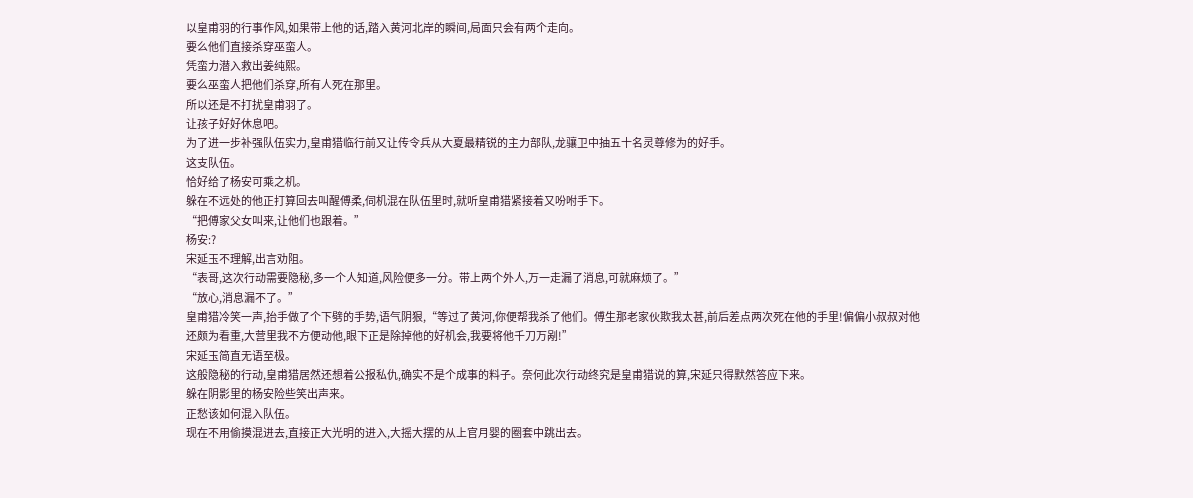以皇甫羽的行事作风,如果带上他的话,踏入黄河北岸的瞬间,局面只会有两个走向。
要么他们直接杀穿巫蛮人。
凭蛮力潜入救出姜纯熙。
要么巫蛮人把他们杀穿,所有人死在那里。
所以还是不打扰皇甫羽了。
让孩子好好休息吧。
为了进一步补强队伍实力,皇甫猎临行前又让传令兵从大夏最精锐的主力部队,龙骧卫中抽五十名灵尊修为的好手。
这支队伍。
恰好给了杨安可乘之机。
躲在不远处的他正打算回去叫醒傅柔,伺机混在队伍里时,就听皇甫猎紧接着又吩咐手下。
“把傅家父女叫来,让他们也跟着。”
杨安:?
宋延玉不理解,出言劝阻。
“表哥,这次行动需要隐秘,多一个人知道,风险便多一分。带上两个外人,万一走漏了消息,可就麻烦了。”
“放心,消息漏不了。”
皇甫猎冷笑一声,抬手做了个下劈的手势,语气阴狠,“等过了黄河,你便帮我杀了他们。傅生那老家伙欺我太甚,前后差点两次死在他的手里!偏偏小叔叔对他还颇为看重,大营里我不方便动他,眼下正是除掉他的好机会,我要将他千刀万剐!”
宋延玉简直无语至极。
这般隐秘的行动,皇甫猎居然还想着公报私仇,确实不是个成事的料子。奈何此次行动终究是皇甫猎说的算,宋延只得默然答应下来。
躲在阴影里的杨安险些笑出声来。
正愁该如何混入队伍。
现在不用偷摸混进去,直接正大光明的进入,大摇大摆的从上官月婴的圈套中跳出去。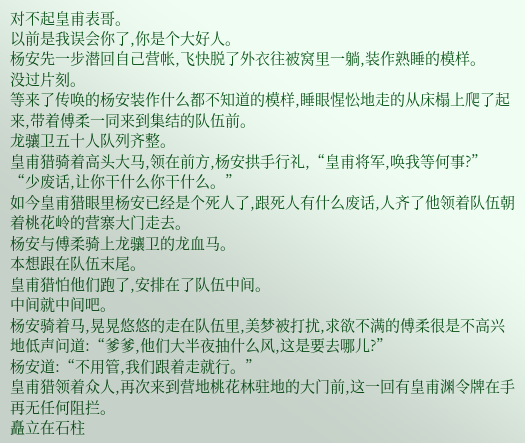对不起皇甫表哥。
以前是我误会你了,你是个大好人。
杨安先一步潜回自己营帐,飞快脱了外衣往被窝里一躺,装作熟睡的模样。
没过片刻。
等来了传唤的杨安装作什么都不知道的模样,睡眼惺忪地走的从床榻上爬了起来,带着傅柔一同来到集结的队伍前。
龙骧卫五十人队列齐整。
皇甫猎骑着高头大马,领在前方,杨安拱手行礼,“皇甫将军,唤我等何事?”
“少废话,让你干什么你干什么。”
如今皇甫猎眼里杨安已经是个死人了,跟死人有什么废话,人齐了他领着队伍朝着桃花岭的营寨大门走去。
杨安与傅柔骑上龙骧卫的龙血马。
本想跟在队伍末尾。
皇甫猎怕他们跑了,安排在了队伍中间。
中间就中间吧。
杨安骑着马,晃晃悠悠的走在队伍里,美梦被打扰,求欲不满的傅柔很是不高兴地低声问道:“爹爹,他们大半夜抽什么风,这是要去哪儿?”
杨安道:“不用管,我们跟着走就行。”
皇甫猎领着众人,再次来到营地桃花林驻地的大门前,这一回有皇甫渊令牌在手再无任何阻拦。
矗立在石柱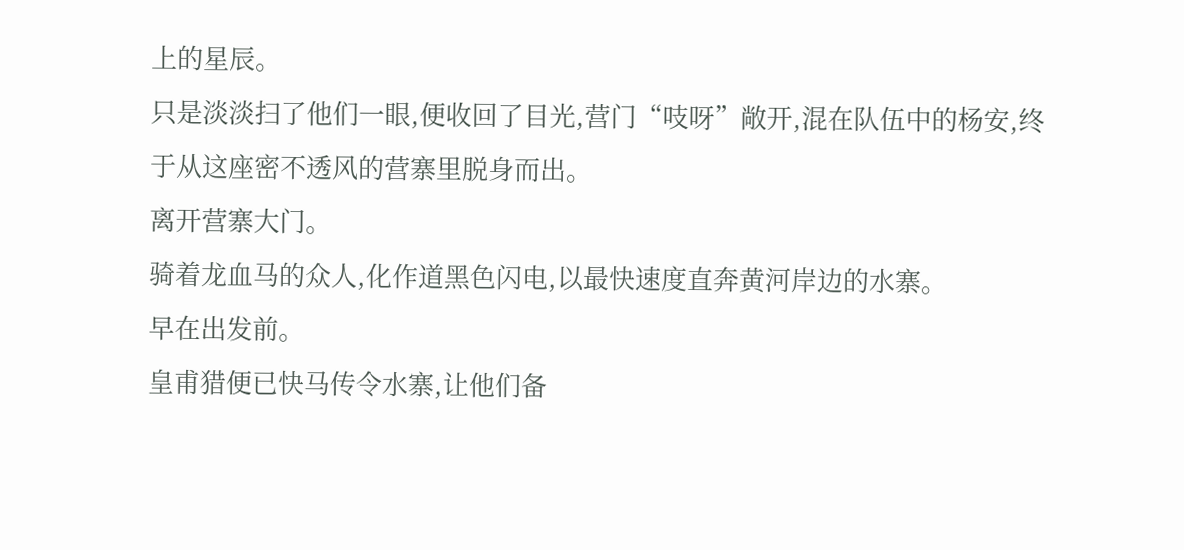上的星辰。
只是淡淡扫了他们一眼,便收回了目光,营门“吱呀”敞开,混在队伍中的杨安,终于从这座密不透风的营寨里脱身而出。
离开营寨大门。
骑着龙血马的众人,化作道黑色闪电,以最快速度直奔黄河岸边的水寨。
早在出发前。
皇甫猎便已快马传令水寨,让他们备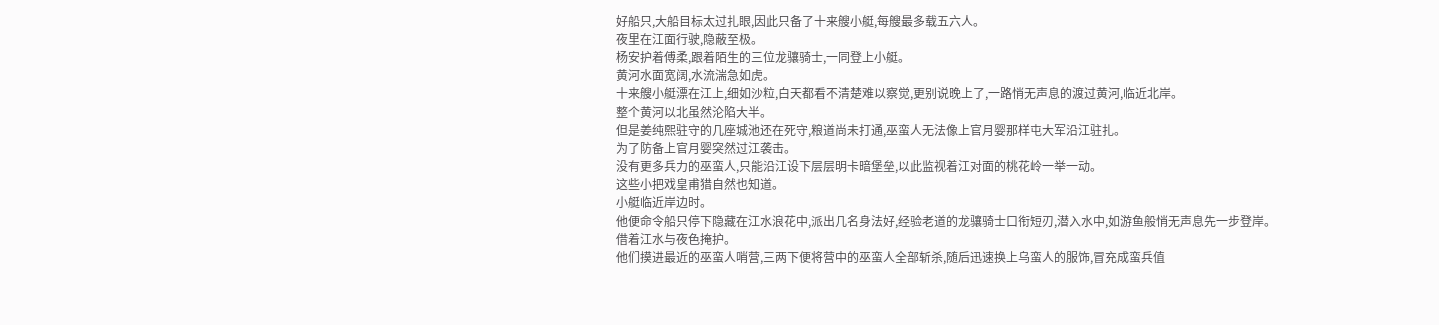好船只,大船目标太过扎眼,因此只备了十来艘小艇,每艘最多载五六人。
夜里在江面行驶,隐蔽至极。
杨安护着傅柔,跟着陌生的三位龙骧骑士,一同登上小艇。
黄河水面宽阔,水流湍急如虎。
十来艘小艇漂在江上,细如沙粒,白天都看不清楚难以察觉,更别说晚上了,一路悄无声息的渡过黄河,临近北岸。
整个黄河以北虽然沦陷大半。
但是姜纯熙驻守的几座城池还在死守,粮道尚未打通,巫蛮人无法像上官月婴那样屯大军沿江驻扎。
为了防备上官月婴突然过江袭击。
没有更多兵力的巫蛮人,只能沿江设下层层明卡暗堡垒,以此监视着江对面的桃花岭一举一动。
这些小把戏皇甫猎自然也知道。
小艇临近岸边时。
他便命令船只停下隐藏在江水浪花中,派出几名身法好,经验老道的龙骧骑士口衔短刃,潜入水中,如游鱼般悄无声息先一步登岸。
借着江水与夜色掩护。
他们摸进最近的巫蛮人哨营,三两下便将营中的巫蛮人全部斩杀,随后迅速换上乌蛮人的服饰,冒充成蛮兵值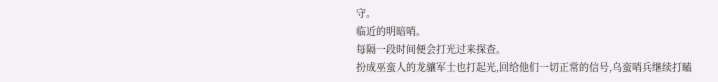守。
临近的明暗哨。
每隔一段时间便会打光过来探查。
扮成巫蛮人的龙骧军士也打起光,回给他们一切正常的信号,乌蛮哨兵继续打瞌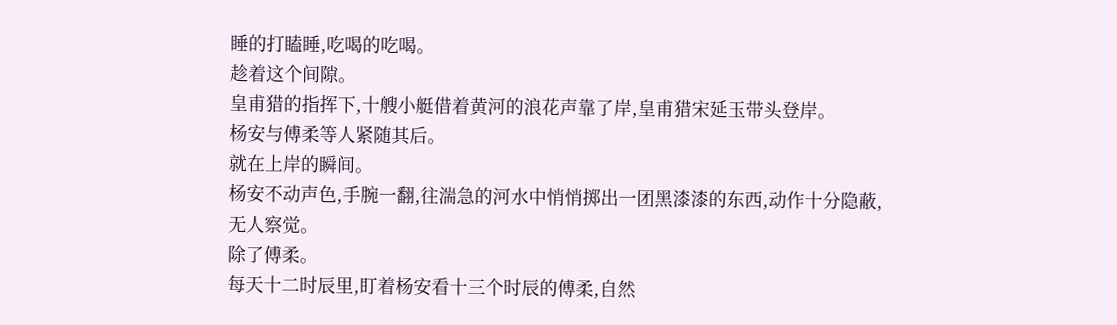睡的打瞌睡,吃喝的吃喝。
趁着这个间隙。
皇甫猎的指挥下,十艘小艇借着黄河的浪花声靠了岸,皇甫猎宋延玉带头登岸。
杨安与傅柔等人紧随其后。
就在上岸的瞬间。
杨安不动声色,手腕一翻,往湍急的河水中悄悄掷出一团黑漆漆的东西,动作十分隐蔽,无人察觉。
除了傅柔。
每天十二时辰里,盯着杨安看十三个时辰的傅柔,自然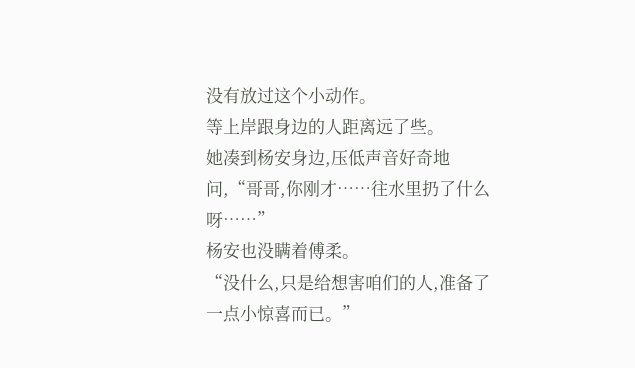没有放过这个小动作。
等上岸跟身边的人距离远了些。
她凑到杨安身边,压低声音好奇地问,“哥哥,你刚才……往水里扔了什么呀……”
杨安也没瞒着傅柔。
“没什么,只是给想害咱们的人,准备了一点小惊喜而已。”